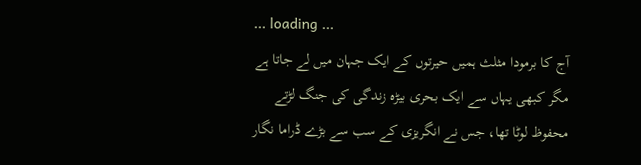... loading ...
آج کا برمودا مثلث ہمیں حیرتوں کے ایک جہان میں لے جاتا ہے مگر کبھی یہاں سے ایک بحری بیڑہ زندگی کی جنگ لڑتے محفوظ لوٹا تھا، جس نے انگریزی کے سب سے بڑے ڈراما نگار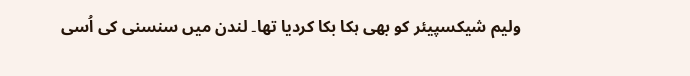ولیم شیکسپیئر کو بھی ہکا بکا کردیا تھا۔ لندن میں سنسنی کی اُسی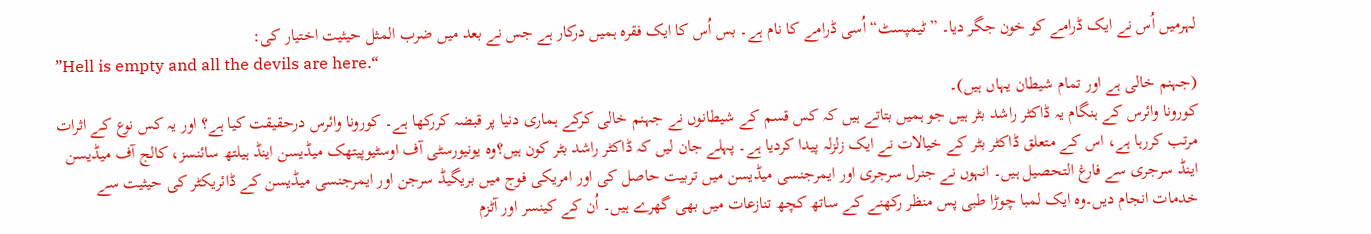لہرمیں اُس نے ایک ڈرامے کو خون جگر دیا۔ ”ٹیمپسٹ“اُسی ڈرامے کا نام ہے۔ بس اُس کا ایک فقرہ ہمیں درکار ہے جس نے بعد میں ضرب المثل حیثیت اختیار کی:
”Hell is empty and all the devils are here.“
(جہنم خالی ہے اور تمام شیطان یہاں ہیں)۔
کورونا وائرس کے ہنگام یہ ڈاکٹر راشد بٹر ہیں جو ہمیں بتاتے ہیں کہ کس قسم کے شیطانوں نے جہنم خالی کرکے ہماری دنیا پر قبضہ کررکھا ہے۔ کورونا وائرس درحقیقت کیا ہے؟ اور یہ کس نوع کے اثرات مرتب کررہا ہے، اس کے متعلق ڈاکٹر بٹر کے خیالات نے ایک زلزلہ پیدا کردیا ہے۔ پہلے جان لیں کہ ڈاکٹر راشد بٹر کون ہیں؟وہ یونیورسٹی آف اوسٹیوپیتھک میڈیسن اینڈ ہیلتھ سائنسز، کالج آف میڈیسن اینڈ سرجری سے فارغ التحصیل ہیں۔ انہوں نے جنرل سرجری اور ایمرجنسی میڈیسن میں تربیت حاصل کی اور امریکی فوج میں بریگیڈ سرجن اور ایمرجنسی میڈیسن کے ڈائریکٹر کی حیثیت سے خدمات انجام دیں۔وہ ایک لمبا چوڑا طبی پس منظر رکھنے کے ساتھ کچھ تنازعات میں بھی گھرے ہیں۔ اُن کے کینسر اور آٹزم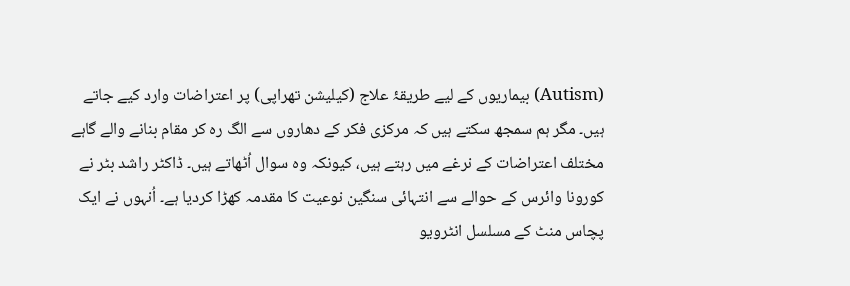(Autism) بیماریوں کے لیے طریقۂ علاج (کیلیشن تھراپی) پر اعتراضات وارد کیے جاتے ہیں۔ مگر ہم سمجھ سکتے ہیں کہ مرکزی فکر کے دھاروں سے الگ رہ کر مقام بنانے والے گاہے مختلف اعتراضات کے نرغے میں رہتے ہیں، کیونکہ وہ سوال اُٹھاتے ہیں۔ ڈاکٹر راشد بٹر نے کورونا وائرس کے حوالے سے انتہائی سنگین نوعیت کا مقدمہ کھڑا کردیا ہے۔ اُنہوں نے ایک پچاس منٹ کے مسلسل انٹرویو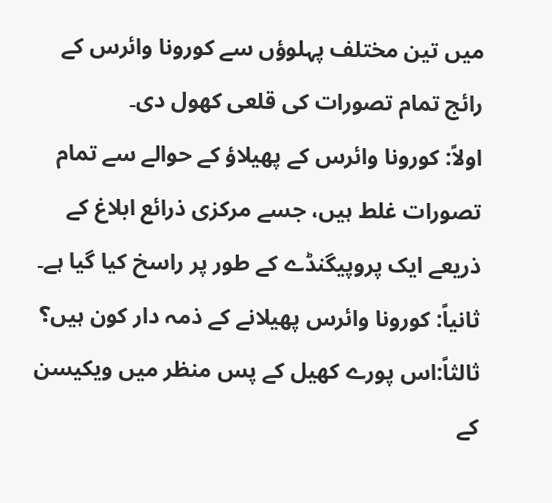میں تین مختلف پہلوؤں سے کورونا وائرس کے رائج تمام تصورات کی قلعی کھول دی۔
اولاً: کورونا وائرس کے پھیلاؤ کے حوالے سے تمام تصورات غلط ہیں، جسے مرکزی ذرائع ابلاغ کے ذریعے ایک پروپیگنڈے کے طور پر راسخ کیا گیا ہے۔
ثانیاً: کورونا وائرس پھیلانے کے ذمہ دار کون ہیں؟
ثالثاً:اس پورے کھیل کے پس منظر میں ویکیسن کے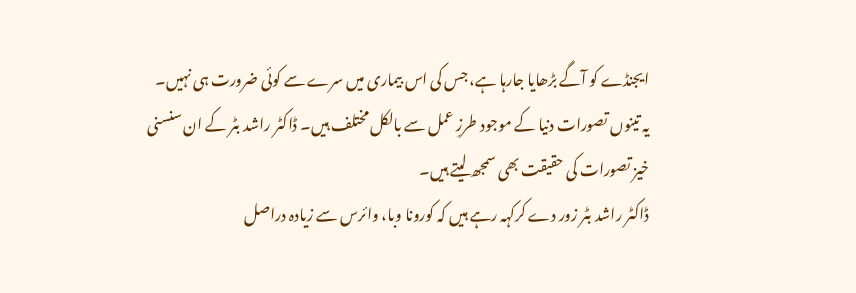ایجنڈے کو آگے بڑھایا جارہا ہے، جس کی اس بیماری میں سرے سے کوئی ضرورت ہی نہیں۔
یہ تینوں تصورات دنیا کے موجود طرزِ عمل سے بالکل مختلف ہیں۔ ڈاکٹر راشد بٹر کے ان سنسنی خیز تصورات کی حقیقت بھی سمجھ لیتے ہیں۔
ڈاکٹر راشد بٹر زور دے کرکہہ رہے ہیں کہ کورونا وبا، وائرس سے زیادہ دراصل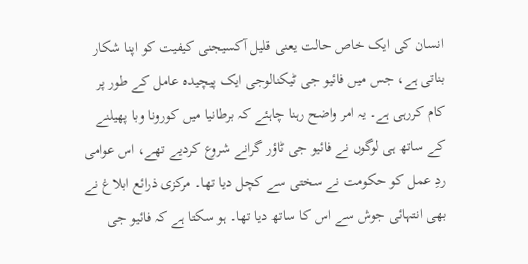انسان کی ایک خاص حالت یعنی قلیل آکسیجنی کیفیت کو اپنا شکار بناتی ہے، جس میں فائیو جی ٹیکنالوجی ایک پیچیدہ عامل کے طور پر کام کررہی ہے۔ یہ امر واضح رہنا چاہئے کہ برطانیا میں کورونا وبا پھیلنے کے ساتھ ہی لوگوں نے فائیو جی ٹاؤر گرانے شروع کردیے تھے، اس عوامی ردِ عمل کو حکومت نے سختی سے کچل دیا تھا۔ مرکزی ذرائع ابلاغ نے بھی انتہائی جوش سے اس کا ساتھ دیا تھا۔ ہو سکتا ہے کہ فائیو جی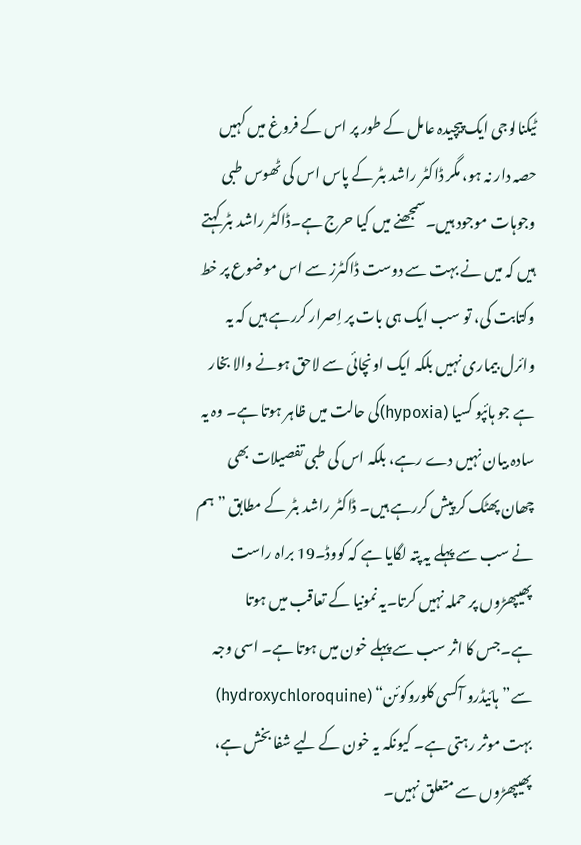ٹیکنالوجی ایک پیچیدہ عامل کے طور پر اس کے فروغ میں کہیں حصہ دار نہ ہو، مگر ڈاکٹر راشد بٹر کے پاس اس کی ٹھوس طبی وجوہات موجود ہیں۔سمجھنے میں کیا حرج ہے۔ڈاکٹر راشد بٹر کہتے ہیں کہ میں نے بہت سے دوست ڈاکٹرز سے اس موضوع پر خط وکتابت کی، تو سب ایک ہی بات پر اِصرار کررہے ہیں کہ یہ وائرل بیماری نہیں بلکہ ایک اونچائی سے لاحق ہونے والا بخار ہے جو ہائپو کسیا (hypoxia)کی حالت میں ظاہر ہوتا ہے۔ وہ یہ سادہ بیان نہیں دے رہے، بلکہ اس کی طبی تفصیلات بھی چھان پھٹک کر پیش کررہے ہیں۔ ڈاکٹر راشد بٹر کے مطابق ”ہم نے سب سے پہلے یہ پتہ لگایا ہے کہ کووڈ۔19 براہ راست پھیپھڑوں پر حملہ نہیں کرتا۔یہ نمونیا کے تعاقب میں ہوتا ہے۔جس کا اثر سب سے پہلے خون میں ہوتا ہے۔ اسی وجہ سے”ہائیڈرو آکسی کلوروکوئن“ (hydroxychloroquine) بہت موثر رہتی ہے۔ کیونکہ یہ خون کے لیے شفا بخش ہے، پھیپھڑوں سے متعلق نہیں۔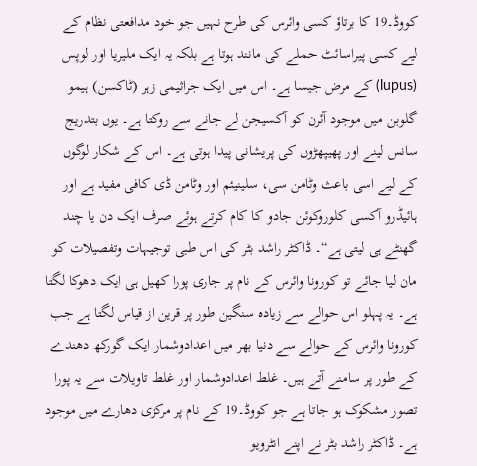کووڈ۔19 کا برتاؤ کسی وائرس کی طرح نہیں جو خود مدافعتی نظام کے لیے کسی پیراسائٹ حملے کی مانند ہوتا ہے بلکہ یہ ایک ملیریا اور لوپس (lupus) کے مرض جیسا ہے۔ اس میں ایک جراثیمی زہر (ٹاکسن) ہیمو گلوبن میں موجود آئرن کو آکسیجن لے جانے سے روکتا ہے۔ یوں بتدریج سانس لینے اور پھیپھڑوں کی پریشانی پیدا ہوتی ہے۔ اس کے شکار لوگوں کے لیے اسی باعث وٹامن سی، سلینیئم اور وٹامن ڈی کافی مفید ہے اور ہائیڈرو آکسی کلوروکوئن جادو کا کام کرتے ہوئے صرف ایک دن یا چند گھنٹے ہی لیتی ہے“۔ ڈاکٹر راشد بٹر کی اس طبی توجیہات وتفصیلات کو مان لیا جائے تو کورونا وائرس کے نام پر جاری پورا کھیل ہی ایک دھوکا لگتا ہے۔ یہ پہلو اس حوالے سے زیادہ سنگین طور پر قرین از قیاس لگتا ہے جب کورونا وائرس کے حوالے سے دنیا بھر میں اعدادوشمار ایک گورکھ دھندے کے طور پر سامنے آتے ہیں۔ غلط اعدادوشمار اور غلط تاویلات سے یہ پورا تصور مشکوک ہو جاتا ہے جو کووڈ۔19 کے نام پر مرکزی دھارے میں موجود ہے۔ ڈاکٹر راشد بٹر نے اپنے انٹرویو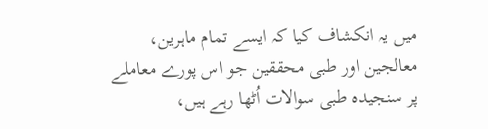میں یہ انکشاف کیا کہ ایسے تمام ماہرین، معالجین اور طبی محققین جو اس پورے معاملے پر سنجیدہ طبی سوالات اُٹھا رہے ہیں،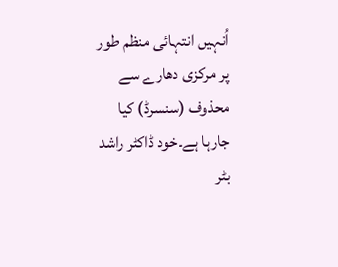اُنہیں انتہائی منظم طور پر مرکزی دھارے سے محذوف (سنسرڈ) کیا جارہا ہے۔خود ڈاکٹر راشد بٹر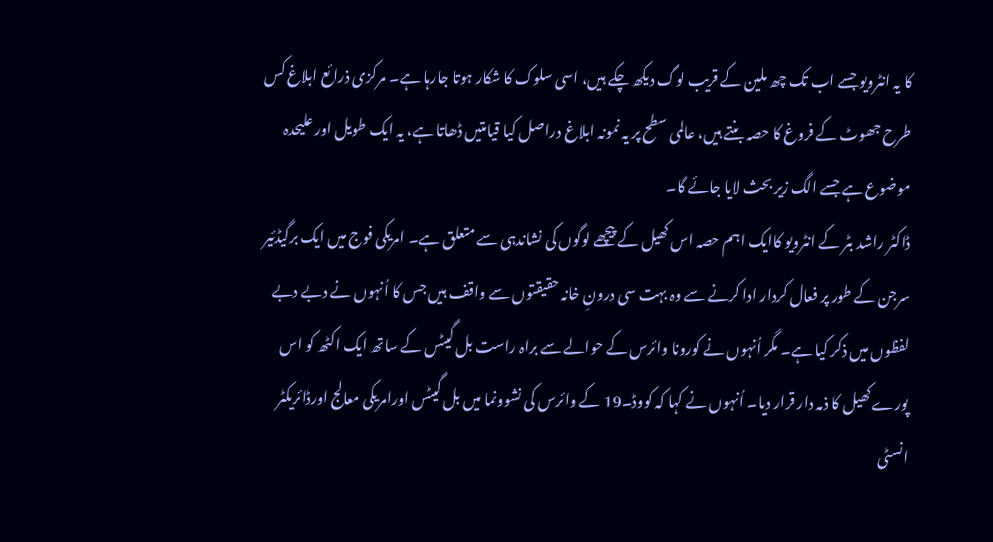کا یہ انٹرویو جسے اب تک چھ ملین کے قریب لوگ دیکھ چکے ہیں، اسی سلوک کا شکار ہوتا جارہا ہے۔ مرکزی ذرائع ابلاغ کس طرح جھوٹ کے فروغ کا حصہ بنتے ہیں، عالمی سطح پر یہ نمونہ ابلاغ دراصل کیا قیامتیں ڈھاتا ہے، یہ ایک طویل اور علیحدہ موضوع ہے جسے الگ زیر بحث لایا جائے گا۔
ڈاکٹر راشد بٹر کے انٹرویو کاایک اہم حصہ اس کھیل کے پیچھے لوگوں کی نشاندہی سے متعلق ہے۔ امریکی فوج میں ایک برگیڈئیر سرجن کے طور پر فعال کردار ادا کرنے سے وہ بہت سی درونِ خانہ حقیقتوں سے واقف ہیں جس کا اُنہوں نے دبے دبے لفظوں میں ذکر کیا ہے۔ مگر اُنہوں نے کورونا وائرس کے حوالے سے براہ راست بل گیٹس کے ساتھ ایک اکٹھ کو اس پورے کھیل کا ذمہ دار قرار دیا۔ اُنہوں نے کہا کہ کووڈ۔19 کے وائرس کی نشوونما میں بل گیٹس اورامریکی معالج اورڈائریکٹر انسٹی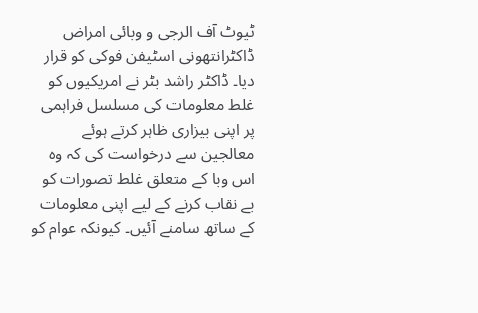ٹیوٹ آف الرجی و وبائی امراض ڈاکٹرانتھونی اسٹیفن فوکی کو قرار دیا۔ ڈاکٹر راشد بٹر نے امریکیوں کو غلط معلومات کی مسلسل فراہمی پر اپنی بیزاری ظاہر کرتے ہوئے معالجین سے درخواست کی کہ وہ اس وبا کے متعلق غلط تصورات کو بے نقاب کرنے کے لیے اپنی معلومات کے ساتھ سامنے آئیں۔ کیونکہ عوام کو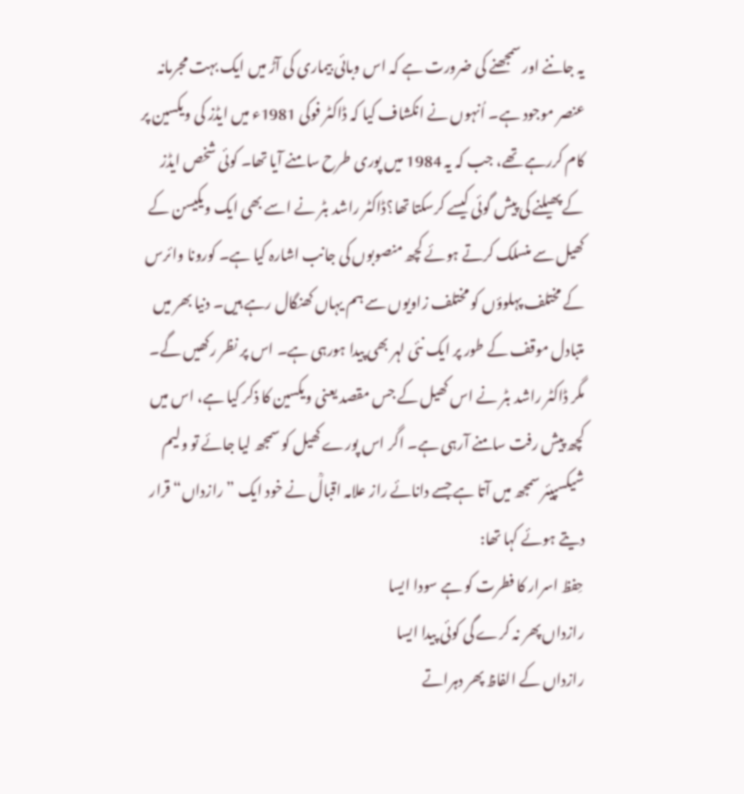یہ جاننے اور سمجھنے کی ضرورت ہے کہ اس وبائی بیماری کی آڑ میں ایک بہت مجرمانہ عنصر موجود ہے۔ اُنہوں نے انکشاف کیا کہ ڈاکٹر فوکی 1981ء میں ایڈز کی ویکسین پر کام کررہے تھے، جب کہ یہ 1984 میں پوری طرح سامنے آیا تھا۔ کوئی شخص ایڈز کے پھیلنے کی پیش گوئی کیسے کرسکتا تھا؟ڈاکٹر راشد بٹر نے اسے بھی ایک ویکیسن کے کھیل سے منسلک کرتے ہوئے کچھ منصوبوں کی جانب اشارہ کیا ہے۔ کورونا وائرس کے مختلف پہلوؤں کو مختلف زاویوں سے ہم یہاں کھنگال رہے ہیں۔ دنیا بھر میں متبادل موقف کے طور پر ایک نئی لہر بھی پیدا ہورہی ہے۔ اس پر نظر رکھیں گے۔ مگر ڈاکٹر راشد بٹر نے اس کھیل کے جس مقصد یعنی ویکسین کا ذکر کیا ہے، اس میں کچھ پیش رفت سامنے آرہی ہے۔ اگر اس پورے کھیل کو سمجھ لیا جائے تو ولیم شیکسپیئر سمجھ میں آتا ہے جسے دانائے راز علامہ اقبالؒ نے خود ایک ”رازداں“ قرار دیتے ہوئے کہا تھا:
حِفظ اسرار کا فطرت کو ہے سودا ایسا
رازداں پھر نہ کرے گی کوئی پیدا ایسا
رازداں کے الفاظ پھر دہراتے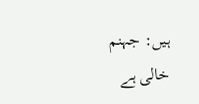ہیں: جہنم خالی ہے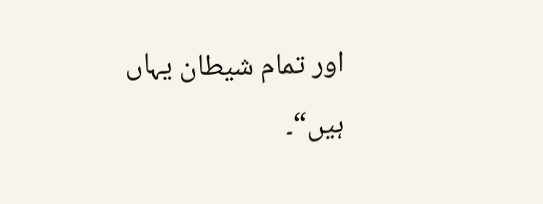اور تمام شیطان یہاں ہیں“۔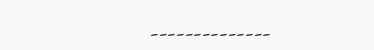۔۔۔۔۔۔۔۔۔۔۔۔۔۔